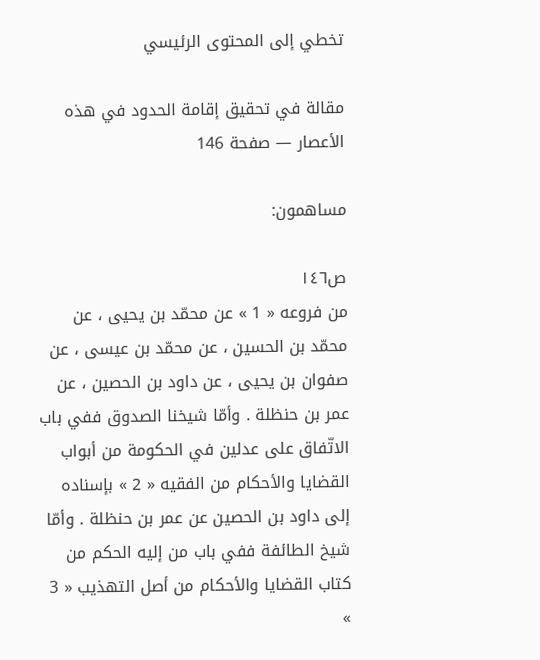تخطي إلى المحتوى الرئيسي

مقالة في تحقيق إقامة الحدود في هذه الأعصار — صفحة 146

مساهمون:

ص١٤٦
من فروعه « 1 » عن محمّد بن يحيى ، عن محمّد بن الحسين ، عن محمّد بن عيسى ، عن صفوان بن يحيى ، عن داود بن الحصين ، عن عمر بن حنظلة . وأمّا شيخنا الصدوق ففي باب الاتّفاق على عدلين في الحكومة من أبواب القضايا والأحكام من الفقيه « 2 » بإسناده إلى داود بن الحصين عن عمر بن حنظلة . وأمّا شيخ الطائفة ففي باب من إليه الحكم من كتاب القضايا والأحكام من أصل التهذيب « 3 »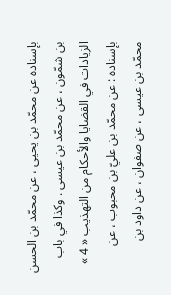بإسناده عن محمّد بن يحيى ، عن محمّد بن الحسن بن شمّون ، عن محمّد بن عيسى . وكذا في باب الزيادات في القضايا والأحكام من التهذيب « 4 » بإسناده : عن محمّد بن عليّ بن محبوب ، عن محمّد بن عيسى ، عن صفوان ، عن داود بن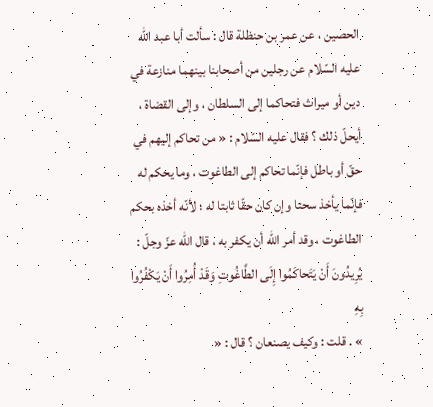الحصين ، عن عمر بن حنظلة قال : سألت أبا عبد الله عليه السّلام عن رجلين من أصحابنا بينهما منازعة في دين أو ميراث فتحاكما إلى السلطان ، وإلى القضاة ، أيحلّ ذلك ؟ فقال عليه السّلام : « من تحاكم إليهم في حقّ أو باطل فإنّما تحاكم إلى الطاغوت ، وما يحكم له فإنّما يأخذ سحتا وإن كان حقّا ثابتا له ؛ لأنّه أخذه بحكم الطاغوت ، وقد أمر الله أن يكفر به ، قال الله عزّ وجلّ :
يُرِيدُونَ أَنْ يَتَحاكَمُوا إِلَى الطَّاغُوتِ وَقَدْ أُمِرُوا أَنْ يَكْفُرُوا بِهِ
» . قلت : وكيف يصنعان ؟ قال : «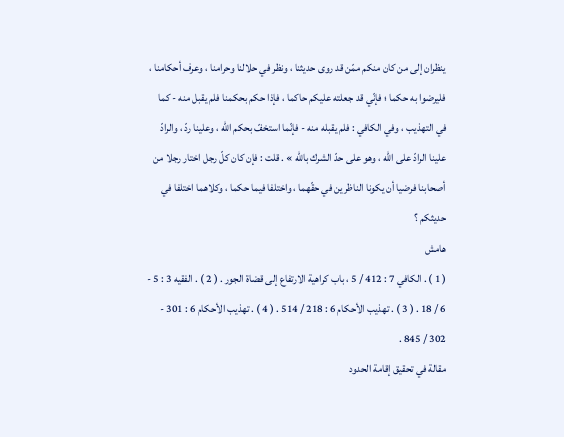ينظران إلى من كان منكم ممّن قد روى حديثنا ، ونظر في حلالنا وحرامنا ، وعرف أحكامنا ، فليرضوا به حكما ؛ فإنّي قد جعلته عليكم حاكما ، فإذا حكم بحكمنا فلم يقبل منه - كما في التهذيب ، وفي الكافي : فلم يقبله منه - فإنّما استخفّ بحكم الله ، وعلينا ردّ ، والرادّ علينا الرادّ على الله ، وهو على حدّ الشرك باللّه » . قلت : فإن كان كلّ رجل اختار رجلا من أصحابنا فرضيا أن يكونا الناظرين في حقّهما ، واختلفا فيما حكما ، وكلاهما اختلفا في حديثكم ؟
هامش
( 1 ) . الكافي 7 : 412 / 5 ، باب كراهية الارتفاع إلى قضاة الجور . ( 2 ) . الفقيه 3 : 5 - 6 / 18 . ( 3 ) . تهذيب الأحكام 6 : 218 / 514 . ( 4 ) . تهذيب الأحكام 6 : 301 - 302 / 845 .
مقالة في تحقيق إقامة الحدود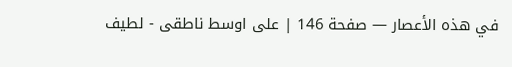في هذه الأعصار — صفحة 146 | على اوسط ناطقى - لطيف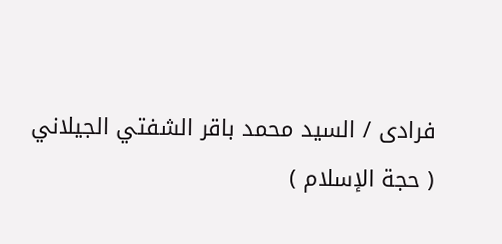فرادى / السيد محمد باقر الشفتي الجيلاني ( حجة الإسلام )